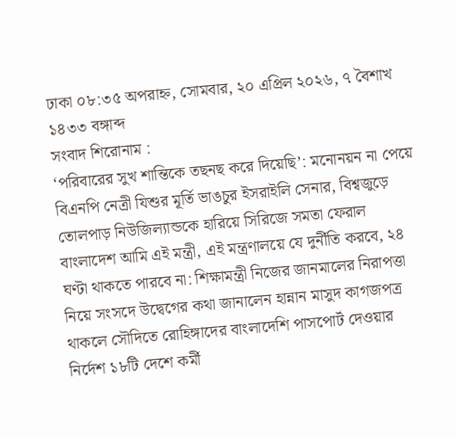ঢাকা ০৮:৩৫ অপরাহ্ন, সোমবার, ২০ এপ্রিল ২০২৬, ৭ বৈশাখ ১৪৩৩ বঙ্গাব্দ
সংবাদ শিরোনাম :
‘পরিবারের সুখ শান্তিকে তছনছ করে দিয়েছি’: মনোনয়ন না পেয়ে বিএনপি নেত্রী যিশুর মূর্তি ভাঙচুর ইসরাইলি সেনার, বিশ্বজুড়ে তোলপাড় নিউজিল্যান্ডকে হারিয়ে সিরিজে সমতা ফেরাল বাংলাদেশ আমি এই মন্ত্রী, এই মন্ত্রণালয়ে যে দুর্নীতি করবে, ২৪ ঘণ্টা থাকতে পারবে না: শিক্ষামন্ত্রী নিজের জানমালের নিরাপত্তা নিয়ে সংসদে উদ্বেগের কথা জানালেন হান্নান মাসুদ কাগজপত্র থাকলে সৌদিতে রোহিঙ্গাদের বাংলাদেশি পাসপোর্ট দেওয়ার নির্দেশ ১৮টি দেশে কর্মী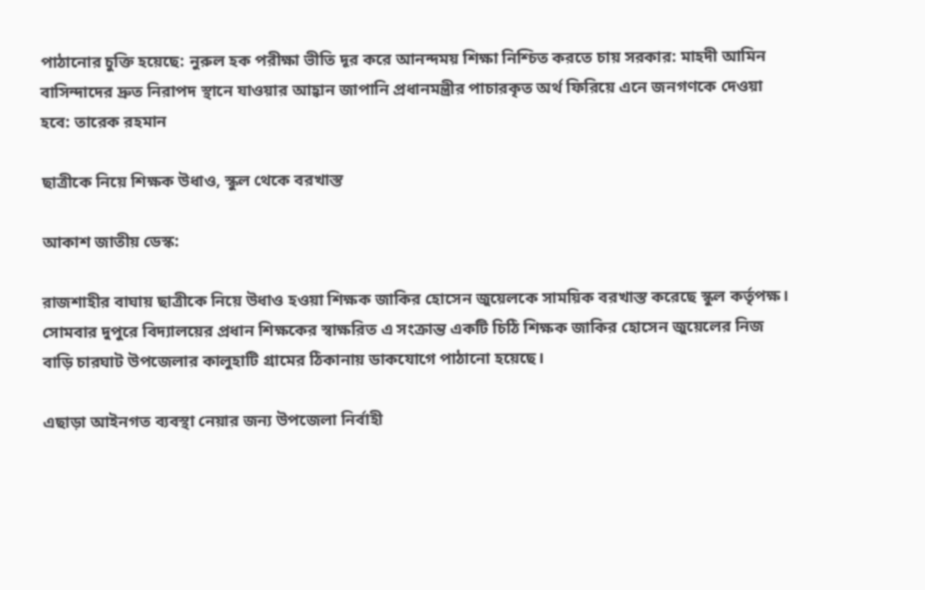পাঠানোর চুক্তি হয়েছে: নুরুল হক পরীক্ষা ভীতি দূর করে আনন্দময় শিক্ষা নিশ্চিত করতে চায় সরকার: মাহদী আমিন বাসিন্দাদের দ্রুত নিরাপদ স্থানে যাওয়ার আহ্বান জাপানি প্রধানমন্ত্রীর পাচারকৃত অর্থ ফিরিয়ে এনে জনগণকে দেওয়া হবে: তারেক রহমান

ছাত্রীকে নিয়ে শিক্ষক উধাও, স্কুল থেকে বরখাস্ত

আকাশ জাতীয় ডেস্ক:

রাজশাহীর বাঘায় ছাত্রীকে নিয়ে উধাও হওয়া শিক্ষক জাকির হোসেন জুয়েলকে সাময়িক বরখাস্ত করেছে স্কুল কর্তৃপক্ষ। সোমবার দুপুরে বিদ্যালয়ের প্রধান শিক্ষকের স্বাক্ষরিত এ সংক্রান্ত একটি চিঠি শিক্ষক জাকির হোসেন জুয়েলের নিজ বাড়ি চারঘাট উপজেলার কালুহাটি গ্রামের ঠিকানায় ডাকযোগে পাঠানো হয়েছে।

এছাড়া আইনগত ব্যবস্থা নেয়ার জন্য উপজেলা নির্বাহী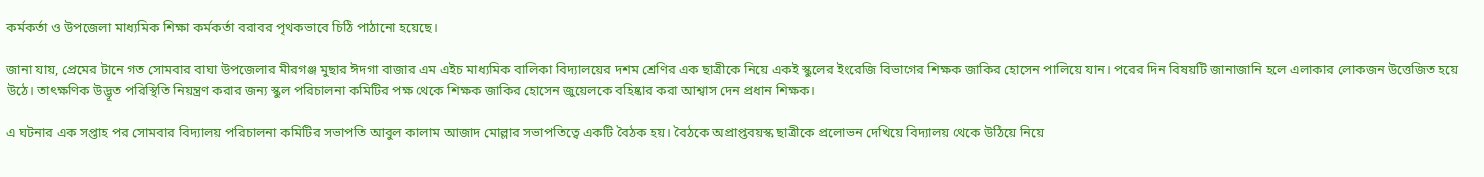কর্মকর্তা ও উপজেলা মাধ্যমিক শিক্ষা কর্মকর্তা বরাবর পৃথকভাবে চিঠি পাঠানো হয়েছে।

জানা যায়, প্রেমের টানে গত সোমবার বাঘা উপজেলার মীরগঞ্জ মুছার ঈদগা বাজার এম এইচ মাধ্যমিক বালিকা বিদ্যালয়ের দশম শ্রেণির এক ছাত্রীকে নিয়ে একই স্কুলের ইংরেজি বিভাগের শিক্ষক জাকির হোসেন পালিয়ে যান। পরের দিন বিষয়টি জানাজানি হলে এলাকার লোকজন উত্তেজিত হয়ে উঠে। তাৎক্ষণিক উদ্ভূত পরিস্থিতি নিয়ন্ত্রণ করার জন্য স্কুল পরিচালনা কমিটির পক্ষ থেকে শিক্ষক জাকির হোসেন জুয়েলকে বহিষ্কার করা আশ্বাস দেন প্রধান শিক্ষক।

এ ঘটনার এক সপ্তাহ পর সোমবার বিদ্যালয় পরিচালনা কমিটির সভাপতি আবুল কালাম আজাদ মোল্লার সভাপতিত্বে একটি বৈঠক হয়। বৈঠকে অপ্রাপ্তবয়স্ক ছাত্রীকে প্রলোভন দেখিয়ে বিদ্যালয় থেকে উঠিয়ে নিয়ে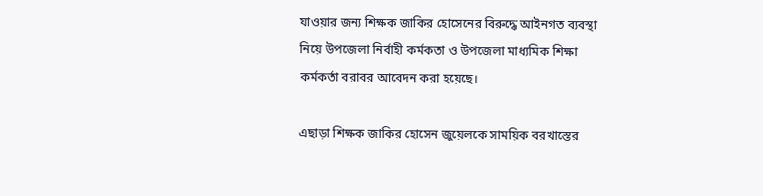যাওয়ার জন্য শিক্ষক জাকির হোসেনের বিরুদ্ধে আইনগত ব্যবস্থা নিয়ে উপজেলা নির্বাহী কর্মকতা ও উপজেলা মাধ্যমিক শিক্ষা কর্মকর্তা বরাবর আবেদন করা হয়েছে।

এছাড়া শিক্ষক জাকির হোসেন জুয়েলকে সাময়িক বরখাস্তের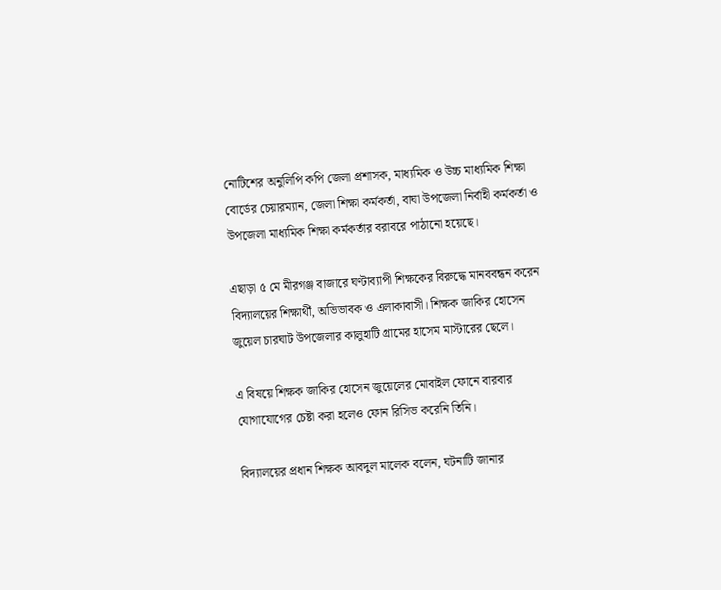নোটিশের অনুলিপি কপি জেলা প্রশাসক, মাধ্যমিক ও উচ্চ মাধ্যমিক শিক্ষা বোর্ডের চেয়ারম্যান, জেলা শিক্ষা কর্মকর্তা, বাঘা উপজেলা নির্বাহী কর্মকর্তা ও উপজেলা মাধ্যমিক শিক্ষা কর্মকর্তার বরাবরে পাঠানো হয়েছে।

এছাড়া ৫ মে মীরগঞ্জ বাজারে ঘণ্টাব্যাপী শিক্ষকের বিরুদ্ধে মানববন্ধন করেন বিদ্যালয়ের শিক্ষার্থী, অভিভাবক ও এলাকাবাসী। শিক্ষক জাকির হোসেন জুয়েল চারঘাট উপজেলার কালুহাটি গ্রামের হাসেম মাস্টারের ছেলে।

এ বিষয়ে শিক্ষক জাকির হোসেন জুয়েলের মোবাইল ফোনে বারবার যোগাযোগের চেষ্টা করা হলেও ফোন রিসিভ করেনি তিনি।

বিদ্যালয়ের প্রধান শিক্ষক আবদুল মালেক বলেন, ঘটনাটি জানার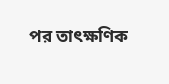পর তাৎক্ষণিক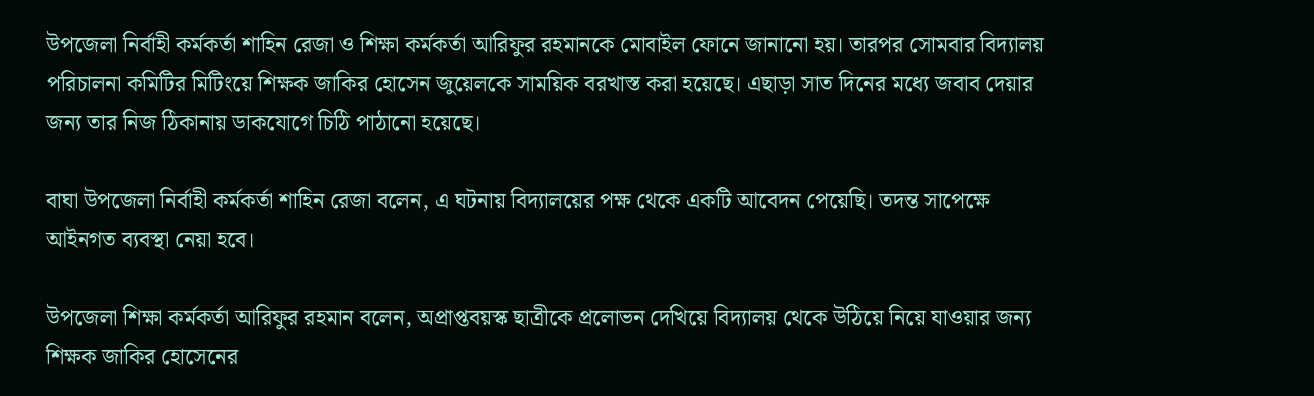উপজেলা নির্বাহী কর্মকর্তা শাহিন রেজা ও শিক্ষা কর্মকর্তা আরিফুর রহমানকে মোবাইল ফোনে জানানো হয়। তারপর সোমবার বিদ্যালয় পরিচালনা কমিটির মিটিংয়ে শিক্ষক জাকির হোসেন জুয়েলকে সাময়িক বরখাস্ত করা হয়েছে। এছাড়া সাত দিনের মধ্যে জবাব দেয়ার জন্য তার নিজ ঠিকানায় ডাকযোগে চিঠি পাঠানো হয়েছে।

বাঘা উপজেলা নির্বাহী কর্মকর্তা শাহিন রেজা বলেন, এ ঘটনায় বিদ্যালয়ের পক্ষ থেকে একটি আবেদন পেয়েছি। তদন্ত সাপেক্ষে আইনগত ব্যবস্থা নেয়া হবে।

উপজেলা শিক্ষা কর্মকর্তা আরিফুর রহমান বলেন, অপ্রাপ্তবয়স্ক ছাত্রীকে প্রলোভন দেখিয়ে বিদ্যালয় থেকে উঠিয়ে নিয়ে যাওয়ার জন্য শিক্ষক জাকির হোসেনের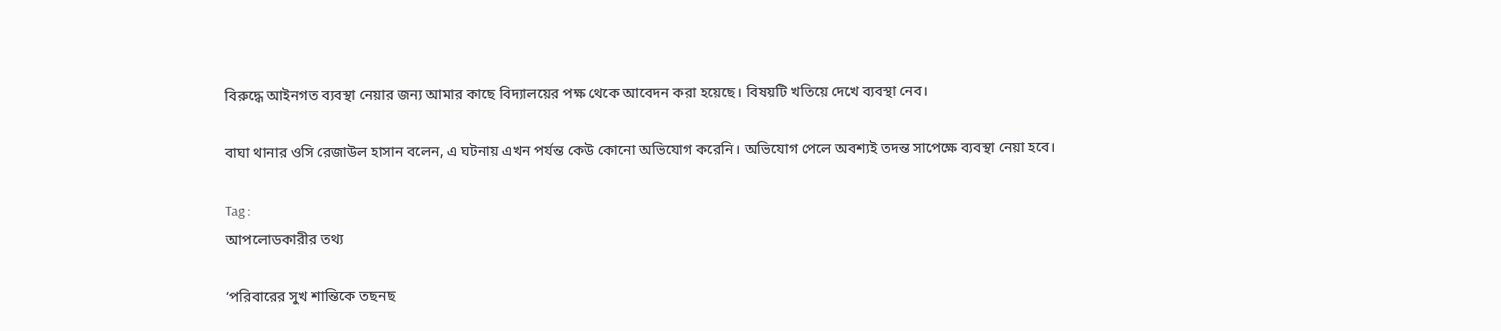বিরুদ্ধে আইনগত ব্যবস্থা নেয়ার জন্য আমার কাছে বিদ্যালয়ের পক্ষ থেকে আবেদন করা হয়েছে। বিষয়টি খতিয়ে দেখে ব্যবস্থা নেব।

বাঘা থানার ওসি রেজাউল হাসান বলেন, এ ঘটনায় এখন পর্যন্ত কেউ কোনো অভিযোগ করেনি। অভিযোগ পেলে অবশ্যই তদন্ত সাপেক্ষে ব্যবস্থা নেয়া হবে।

Tag :
আপলোডকারীর তথ্য

‘পরিবারের সুখ শান্তিকে তছনছ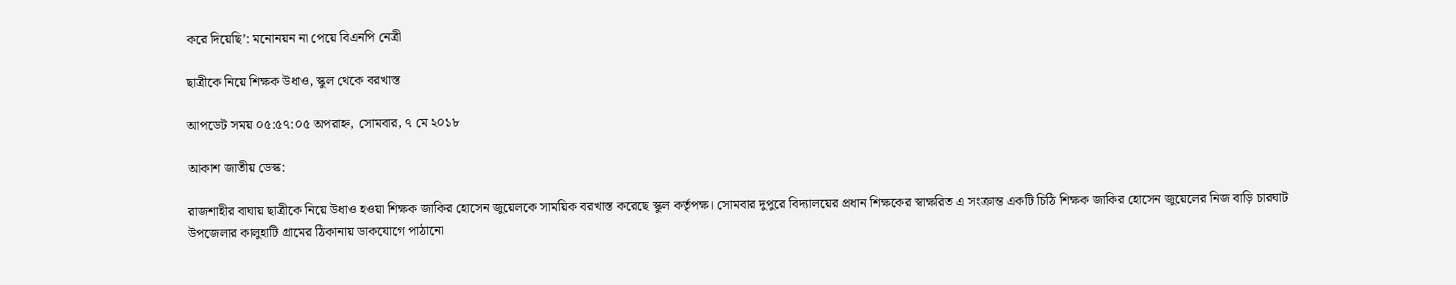করে দিয়েছি’: মনোনয়ন না পেয়ে বিএনপি নেত্রী

ছাত্রীকে নিয়ে শিক্ষক উধাও, স্কুল থেকে বরখাস্ত

আপডেট সময় ০৫:৫৭:০৫ অপরাহ্ন, সোমবার, ৭ মে ২০১৮

আকাশ জাতীয় ডেস্ক:

রাজশাহীর বাঘায় ছাত্রীকে নিয়ে উধাও হওয়া শিক্ষক জাকির হোসেন জুয়েলকে সাময়িক বরখাস্ত করেছে স্কুল কর্তৃপক্ষ। সোমবার দুপুরে বিদ্যালয়ের প্রধান শিক্ষকের স্বাক্ষরিত এ সংক্রান্ত একটি চিঠি শিক্ষক জাকির হোসেন জুয়েলের নিজ বাড়ি চারঘাট উপজেলার কালুহাটি গ্রামের ঠিকানায় ডাকযোগে পাঠানো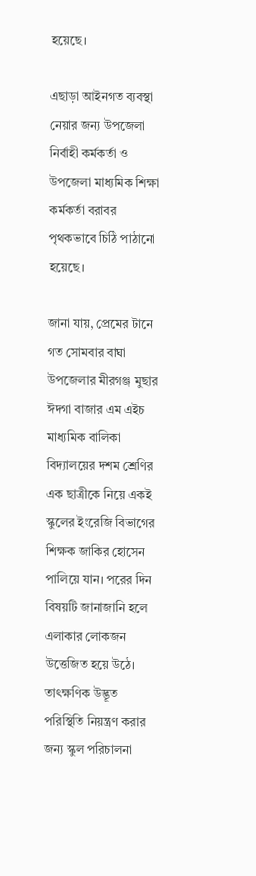হয়েছে।

এছাড়া আইনগত ব্যবস্থা নেয়ার জন্য উপজেলা নির্বাহী কর্মকর্তা ও উপজেলা মাধ্যমিক শিক্ষা কর্মকর্তা বরাবর পৃথকভাবে চিঠি পাঠানো হয়েছে।

জানা যায়, প্রেমের টানে গত সোমবার বাঘা উপজেলার মীরগঞ্জ মুছার ঈদগা বাজার এম এইচ মাধ্যমিক বালিকা বিদ্যালয়ের দশম শ্রেণির এক ছাত্রীকে নিয়ে একই স্কুলের ইংরেজি বিভাগের শিক্ষক জাকির হোসেন পালিয়ে যান। পরের দিন বিষয়টি জানাজানি হলে এলাকার লোকজন উত্তেজিত হয়ে উঠে। তাৎক্ষণিক উদ্ভূত পরিস্থিতি নিয়ন্ত্রণ করার জন্য স্কুল পরিচালনা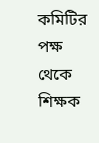কমিটির পক্ষ থেকে শিক্ষক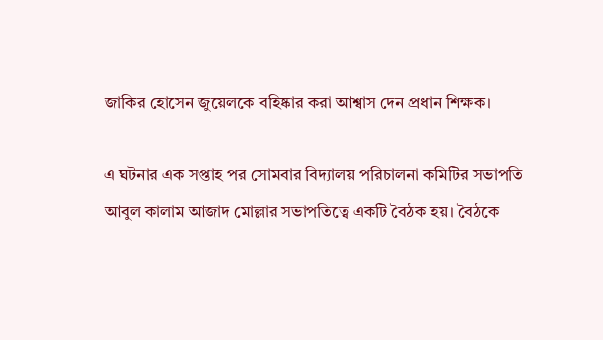জাকির হোসেন জুয়েলকে বহিষ্কার করা আশ্বাস দেন প্রধান শিক্ষক।

এ ঘটনার এক সপ্তাহ পর সোমবার বিদ্যালয় পরিচালনা কমিটির সভাপতি আবুল কালাম আজাদ মোল্লার সভাপতিত্বে একটি বৈঠক হয়। বৈঠকে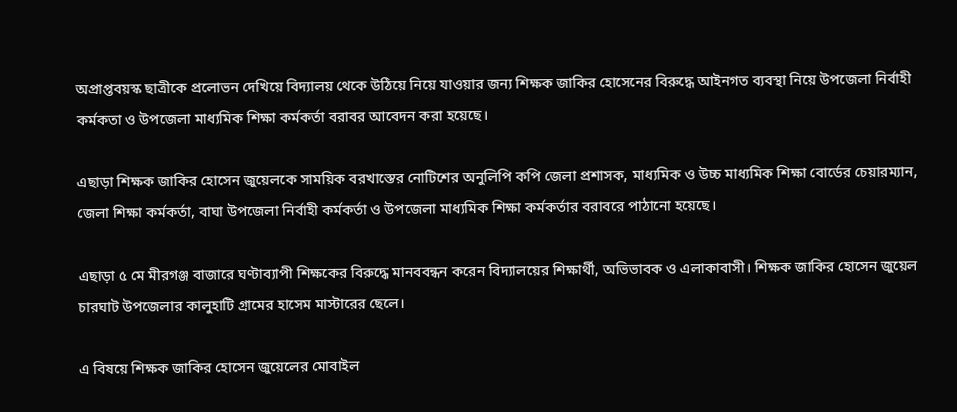অপ্রাপ্তবয়স্ক ছাত্রীকে প্রলোভন দেখিয়ে বিদ্যালয় থেকে উঠিয়ে নিয়ে যাওয়ার জন্য শিক্ষক জাকির হোসেনের বিরুদ্ধে আইনগত ব্যবস্থা নিয়ে উপজেলা নির্বাহী কর্মকতা ও উপজেলা মাধ্যমিক শিক্ষা কর্মকর্তা বরাবর আবেদন করা হয়েছে।

এছাড়া শিক্ষক জাকির হোসেন জুয়েলকে সাময়িক বরখাস্তের নোটিশের অনুলিপি কপি জেলা প্রশাসক, মাধ্যমিক ও উচ্চ মাধ্যমিক শিক্ষা বোর্ডের চেয়ারম্যান, জেলা শিক্ষা কর্মকর্তা, বাঘা উপজেলা নির্বাহী কর্মকর্তা ও উপজেলা মাধ্যমিক শিক্ষা কর্মকর্তার বরাবরে পাঠানো হয়েছে।

এছাড়া ৫ মে মীরগঞ্জ বাজারে ঘণ্টাব্যাপী শিক্ষকের বিরুদ্ধে মানববন্ধন করেন বিদ্যালয়ের শিক্ষার্থী, অভিভাবক ও এলাকাবাসী। শিক্ষক জাকির হোসেন জুয়েল চারঘাট উপজেলার কালুহাটি গ্রামের হাসেম মাস্টারের ছেলে।

এ বিষয়ে শিক্ষক জাকির হোসেন জুয়েলের মোবাইল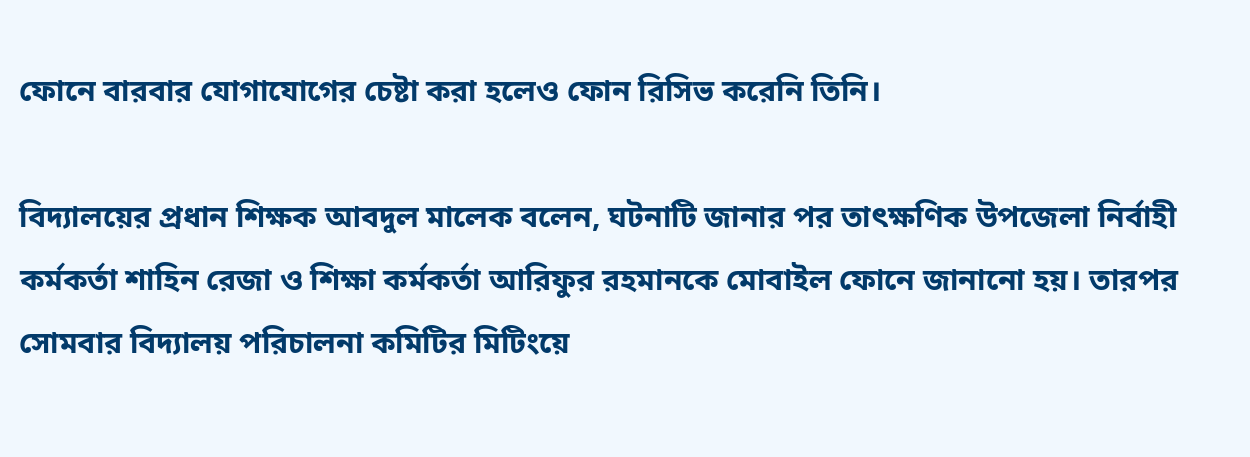ফোনে বারবার যোগাযোগের চেষ্টা করা হলেও ফোন রিসিভ করেনি তিনি।

বিদ্যালয়ের প্রধান শিক্ষক আবদুল মালেক বলেন, ঘটনাটি জানার পর তাৎক্ষণিক উপজেলা নির্বাহী কর্মকর্তা শাহিন রেজা ও শিক্ষা কর্মকর্তা আরিফুর রহমানকে মোবাইল ফোনে জানানো হয়। তারপর সোমবার বিদ্যালয় পরিচালনা কমিটির মিটিংয়ে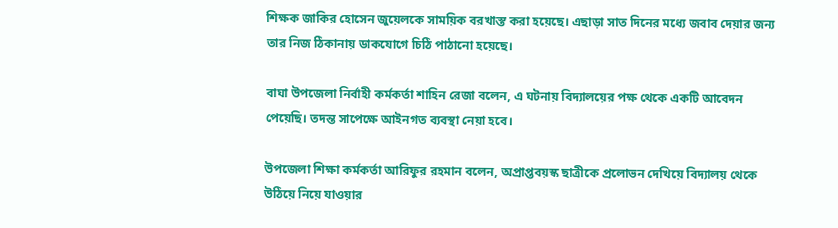শিক্ষক জাকির হোসেন জুয়েলকে সাময়িক বরখাস্ত করা হয়েছে। এছাড়া সাত দিনের মধ্যে জবাব দেয়ার জন্য তার নিজ ঠিকানায় ডাকযোগে চিঠি পাঠানো হয়েছে।

বাঘা উপজেলা নির্বাহী কর্মকর্তা শাহিন রেজা বলেন, এ ঘটনায় বিদ্যালয়ের পক্ষ থেকে একটি আবেদন পেয়েছি। তদন্ত সাপেক্ষে আইনগত ব্যবস্থা নেয়া হবে।

উপজেলা শিক্ষা কর্মকর্তা আরিফুর রহমান বলেন, অপ্রাপ্তবয়স্ক ছাত্রীকে প্রলোভন দেখিয়ে বিদ্যালয় থেকে উঠিয়ে নিয়ে যাওয়ার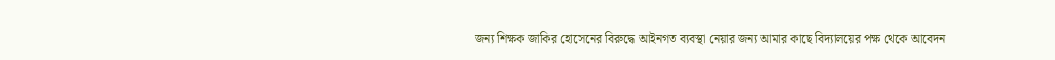জন্য শিক্ষক জাকির হোসেনের বিরুদ্ধে আইনগত ব্যবস্থা নেয়ার জন্য আমার কাছে বিদ্যালয়ের পক্ষ থেকে আবেদন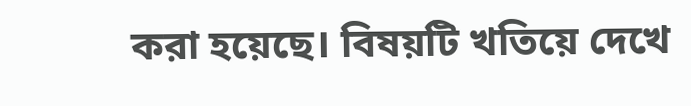করা হয়েছে। বিষয়টি খতিয়ে দেখে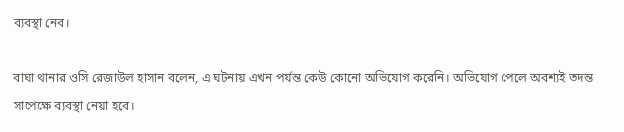ব্যবস্থা নেব।

বাঘা থানার ওসি রেজাউল হাসান বলেন, এ ঘটনায় এখন পর্যন্ত কেউ কোনো অভিযোগ করেনি। অভিযোগ পেলে অবশ্যই তদন্ত সাপেক্ষে ব্যবস্থা নেয়া হবে।